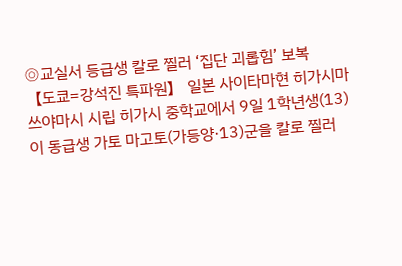◎교실서 등급생 칼로 찔러 ‘집단 괴롭힘’ 보복
【도쿄=강석진 특파원】 일본 사이타마현 히가시마쓰야마시 시립 히가시 중학교에서 9일 1학년생(13)이 동급생 가토 마고토(가등양·13)군을 칼로 찔러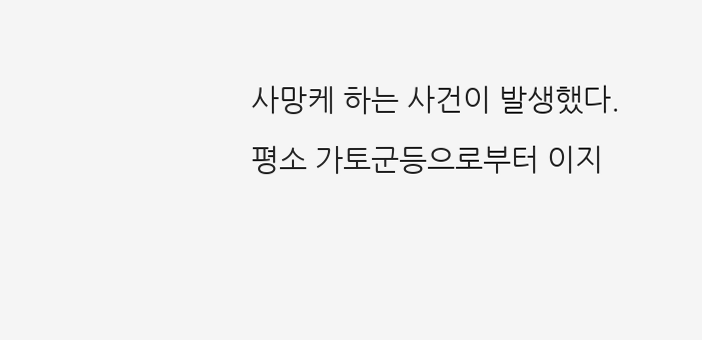사망케 하는 사건이 발생했다.
평소 가토군등으로부터 이지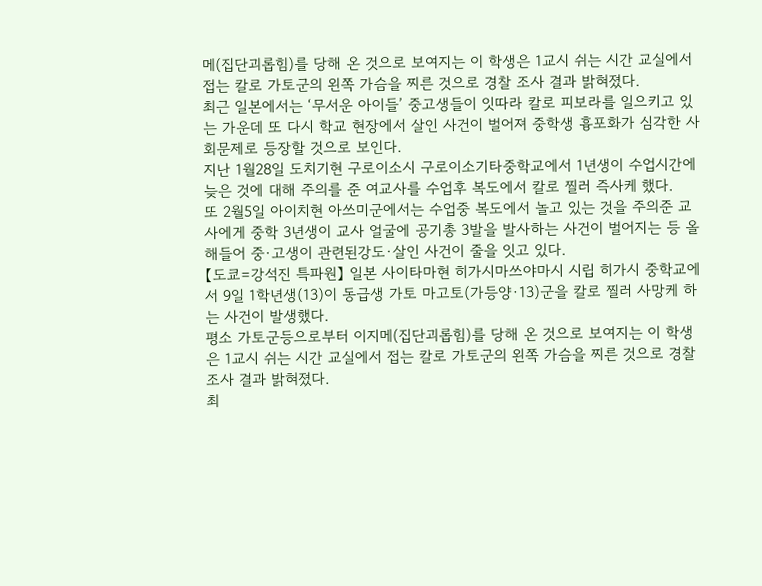메(집단괴롭힘)를 당해 온 것으로 보여지는 이 학생은 1교시 쉬는 시간 교실에서 접는 칼로 가토군의 왼쪽 가슴을 찌른 것으로 경찰 조사 결과 밝혀졌다.
최근 일본에서는 ‘무서운 아이들’ 중고생들이 잇따라 칼로 피보라를 일으키고 있는 가운데 또 다시 학교 현장에서 살인 사건이 벌어져 중학생 흉포화가 심각한 사회문제로 등장할 것으로 보인다.
지난 1월28일 도치기현 구로이소시 구로이소기타중학교에서 1년생이 수업시간에 늦은 것에 대해 주의를 준 여교사를 수업후 복도에서 칼로 찔러 즉사케 했다.
또 2월5일 아이치현 아쓰미군에서는 수업중 복도에서 놀고 있는 것을 주의준 교사에게 중학 3년생이 교사 얼굴에 공기총 3발을 발사하는 사건이 벌어지는 등 올해들어 중·고생이 관련된강도·살인 사건이 줄을 잇고 있다.
【도쿄=강석진 특파원】 일본 사이타마현 히가시마쓰야마시 시립 히가시 중학교에서 9일 1학년생(13)이 동급생 가토 마고토(가등양·13)군을 칼로 찔러 사망케 하는 사건이 발생했다.
평소 가토군등으로부터 이지메(집단괴롭힘)를 당해 온 것으로 보여지는 이 학생은 1교시 쉬는 시간 교실에서 접는 칼로 가토군의 왼쪽 가슴을 찌른 것으로 경찰 조사 결과 밝혀졌다.
최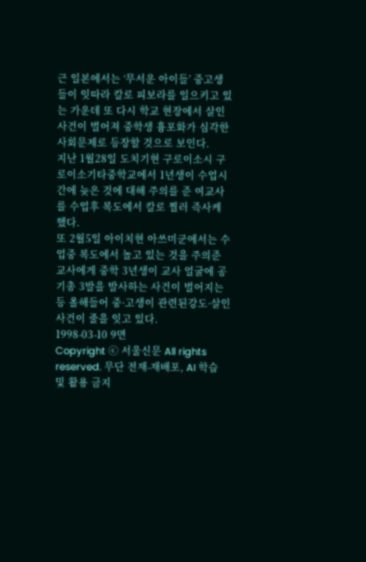근 일본에서는 ‘무서운 아이들’ 중고생들이 잇따라 칼로 피보라를 일으키고 있는 가운데 또 다시 학교 현장에서 살인 사건이 벌어져 중학생 흉포화가 심각한 사회문제로 등장할 것으로 보인다.
지난 1월28일 도치기현 구로이소시 구로이소기타중학교에서 1년생이 수업시간에 늦은 것에 대해 주의를 준 여교사를 수업후 복도에서 칼로 찔러 즉사케 했다.
또 2월5일 아이치현 아쓰미군에서는 수업중 복도에서 놀고 있는 것을 주의준 교사에게 중학 3년생이 교사 얼굴에 공기총 3발을 발사하는 사건이 벌어지는 등 올해들어 중·고생이 관련된강도·살인 사건이 줄을 잇고 있다.
1998-03-10 9면
Copyright ⓒ 서울신문 All rights reserved. 무단 전재-재배포, AI 학습 및 활용 금지